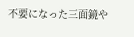不要になった三面鏡や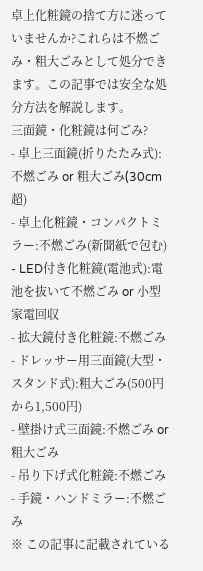卓上化粧鏡の捨て方に迷っていませんか?これらは不燃ごみ・粗大ごみとして処分できます。この記事では安全な処分方法を解説します。
三面鏡・化粧鏡は何ごみ?
- 卓上三面鏡(折りたたみ式):不燃ごみ or 粗大ごみ(30cm超)
- 卓上化粧鏡・コンパクトミラー:不燃ごみ(新聞紙で包む)
- LED付き化粧鏡(電池式):電池を抜いて不燃ごみ or 小型家電回収
- 拡大鏡付き化粧鏡:不燃ごみ
- ドレッサー用三面鏡(大型・スタンド式):粗大ごみ(500円から1,500円)
- 壁掛け式三面鏡:不燃ごみ or 粗大ごみ
- 吊り下げ式化粧鏡:不燃ごみ
- 手鏡・ハンドミラー:不燃ごみ
※ この記事に記載されている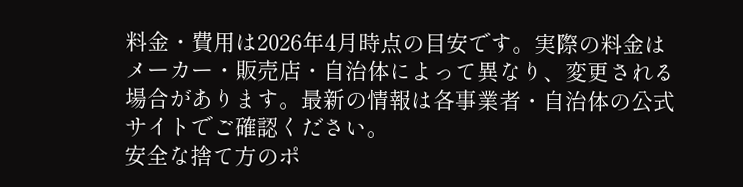料金・費用は2026年4月時点の目安です。実際の料金はメーカー・販売店・自治体によって異なり、変更される場合があります。最新の情報は各事業者・自治体の公式サイトでご確認ください。
安全な捨て方のポ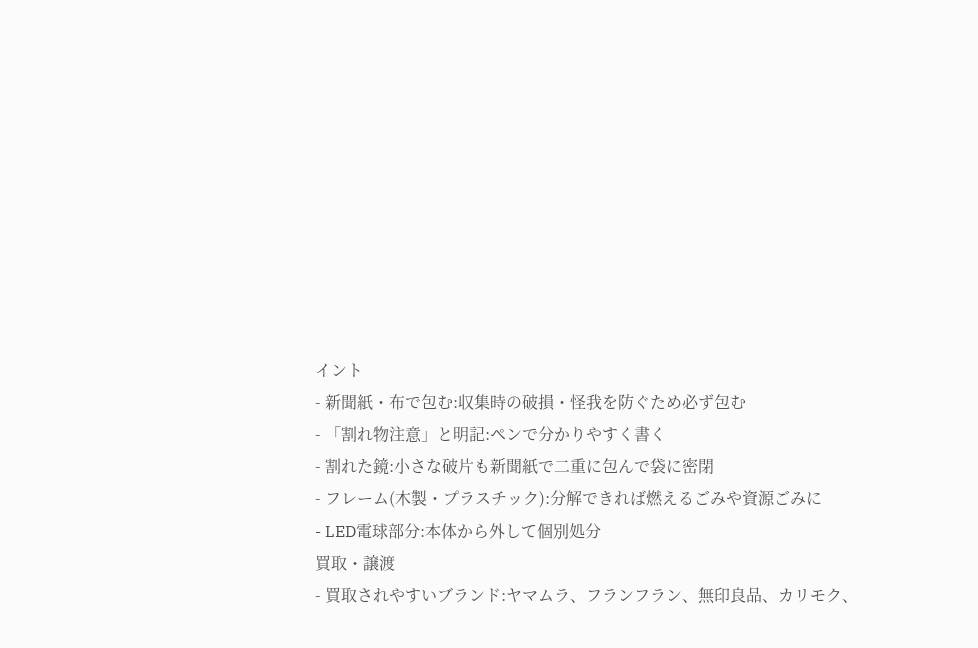イント
- 新聞紙・布で包む:収集時の破損・怪我を防ぐため必ず包む
- 「割れ物注意」と明記:ペンで分かりやすく書く
- 割れた鏡:小さな破片も新聞紙で二重に包んで袋に密閉
- フレーム(木製・プラスチック):分解できれば燃えるごみや資源ごみに
- LED電球部分:本体から外して個別処分
買取・譲渡
- 買取されやすいブランド:ヤマムラ、フランフラン、無印良品、カリモク、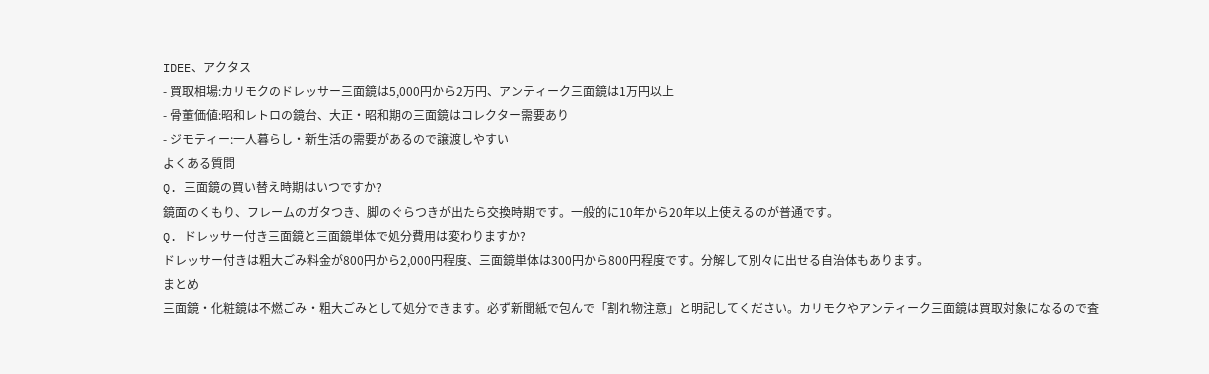IDEE、アクタス
- 買取相場:カリモクのドレッサー三面鏡は5,000円から2万円、アンティーク三面鏡は1万円以上
- 骨董価値:昭和レトロの鏡台、大正・昭和期の三面鏡はコレクター需要あり
- ジモティー:一人暮らし・新生活の需要があるので譲渡しやすい
よくある質問
Q. 三面鏡の買い替え時期はいつですか?
鏡面のくもり、フレームのガタつき、脚のぐらつきが出たら交換時期です。一般的に10年から20年以上使えるのが普通です。
Q. ドレッサー付き三面鏡と三面鏡単体で処分費用は変わりますか?
ドレッサー付きは粗大ごみ料金が800円から2,000円程度、三面鏡単体は300円から800円程度です。分解して別々に出せる自治体もあります。
まとめ
三面鏡・化粧鏡は不燃ごみ・粗大ごみとして処分できます。必ず新聞紙で包んで「割れ物注意」と明記してください。カリモクやアンティーク三面鏡は買取対象になるので査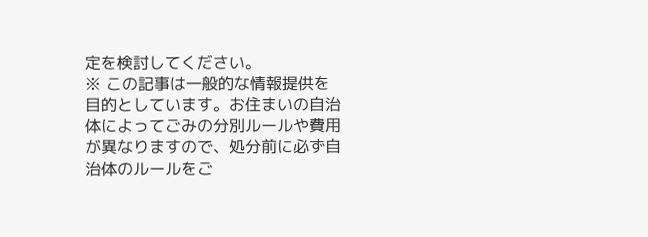定を検討してください。
※ この記事は一般的な情報提供を目的としています。お住まいの自治体によってごみの分別ルールや費用が異なりますので、処分前に必ず自治体のルールをご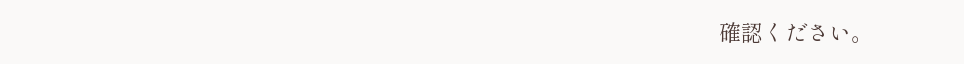確認ください。